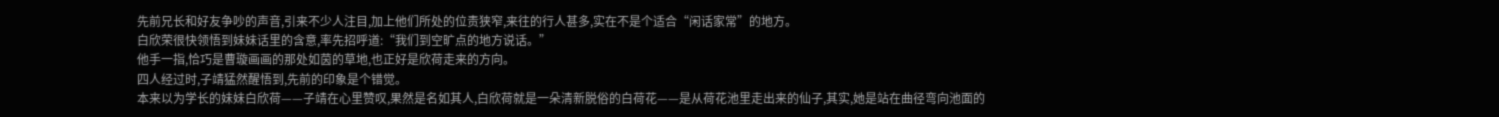先前兄长和好友争吵的声音,引来不少人注目,加上他们所处的位责狭窄,来往的行人甚多,实在不是个适合“闲话家常”的地方。
白欣荣很快领悟到妹妹话里的含意,率先招呼道:“我们到空旷点的地方说话。”
他手一指,恰巧是曹璇画画的那处如茵的草地,也正好是欣荷走来的方向。
四人经过时,子靖猛然醒悟到,先前的印象是个错觉。
本来以为学长的妹妹白欣荷——子靖在心里赞叹,果然是名如其人,白欣荷就是一朵清新脱俗的白荷花——是从荷花池里走出来的仙子,其实,她是站在曲径弯向池面的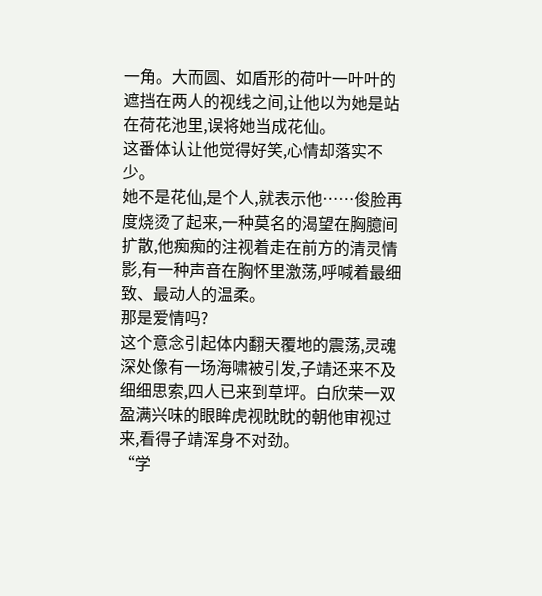一角。大而圆、如盾形的荷叶一叶叶的遮挡在两人的视线之间,让他以为她是站在荷花池里,误将她当成花仙。
这番体认让他觉得好笑,心情却落实不少。
她不是花仙,是个人,就表示他……俊脸再度烧烫了起来,一种莫名的渴望在胸臆间扩散,他痴痴的注视着走在前方的清灵情影,有一种声音在胸怀里激荡,呼喊着最细致、最动人的温柔。
那是爱情吗?
这个意念引起体内翻天覆地的震荡,灵魂深处像有一场海啸被引发,子靖还来不及细细思索,四人已来到草坪。白欣荣一双盈满兴味的眼眸虎视眈眈的朝他审视过来,看得子靖浑身不对劲。
“学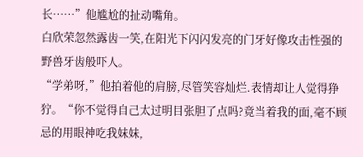长……”他尴尬的扯动嘴角。
白欣荣忽然露齿一笑,在阳光下闪闪发亮的门牙好像攻击性强的野兽牙齿般吓人。
“学弟呀,”他拍着他的肩膀,尽管笑容灿烂.表情却让人觉得狰狞。“你不觉得自己太过明目张胆了点吗?竟当着我的面,毫不顾忌的用眼神吃我妹妹,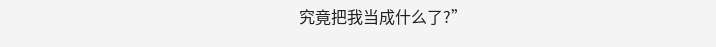究竟把我当成什么了?”